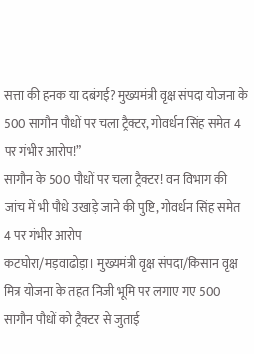सत्ता की हनक या दबंगई? मुख्यमंत्री वृक्ष संपदा योजना के 500 सागौन पौधों पर चला ट्रैक्टर, गोवर्धन सिंह समेत 4 पर गंभीर आरोप!”
सागौन के 500 पौधों पर चला ट्रैक्टर! वन विभाग की जांच में भी पौधे उखाड़े जाने की पुष्टि, गोवर्धन सिंह समेत 4 पर गंभीर आरोप
कटघोरा/मड़वाढोड़ा। मुख्यमंत्री वृक्ष संपदा/किसान वृक्ष मित्र योजना के तहत निजी भूमि पर लगाए गए 500 सागौन पौधों को ट्रैक्टर से जुताई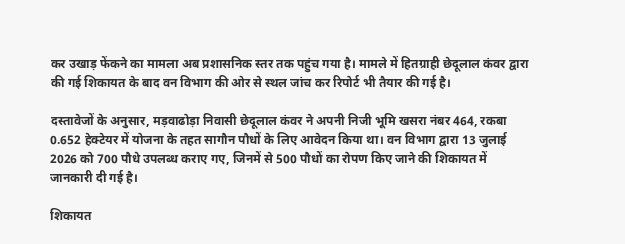कर उखाड़ फेंकने का मामला अब प्रशासनिक स्तर तक पहुंच गया है। मामले में हितग्राही छेदूलाल कंवर द्वारा की गई शिकायत के बाद वन विभाग की ओर से स्थल जांच कर रिपोर्ट भी तैयार की गई है।

दस्तावेजों के अनुसार, मड़वाढोड़ा निवासी छेदूलाल कंवर ने अपनी निजी भूमि खसरा नंबर 464, रकबा 0.652 हेक्टेयर में योजना के तहत सागौन पौधों के लिए आवेदन किया था। वन विभाग द्वारा 13 जुलाई 2026 को 700 पौधे उपलब्ध कराए गए, जिनमें से 500 पौधों का रोपण किए जाने की शिकायत में जानकारी दी गई है।

शिकायत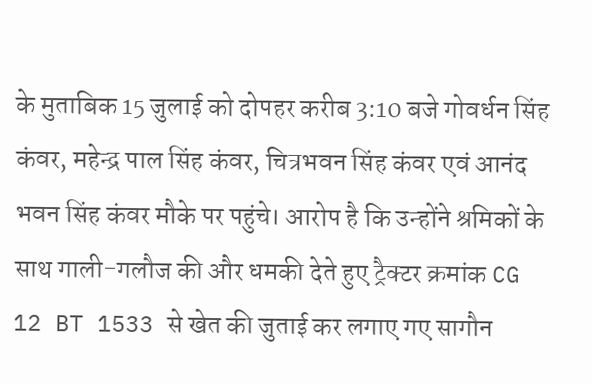के मुताबिक 15 जुलाई को दोपहर करीब 3:10 बजे गोवर्धन सिंह कंवर, महेन्द्र पाल सिंह कंवर, चित्रभवन सिंह कंवर एवं आनंद भवन सिंह कंवर मौके पर पहुंचे। आरोप है कि उन्होंने श्रमिकों के साथ गाली-गलौज की और धमकी देते हुए ट्रैक्टर क्रमांक CG 12 BT 1533 से खेत की जुताई कर लगाए गए सागौन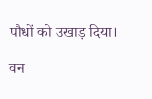पौधों को उखाड़ दिया।

वन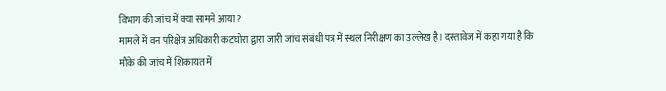विभाग की जांच में क्या सामने आया?
मामले में वन परिक्षेत्र अधिकारी कटघोरा द्वारा जारी जांच संबंधी पत्र में स्थल निरीक्षण का उल्लेख है। दस्तावेज में कहा गया है कि मौके की जांच में शिकायत में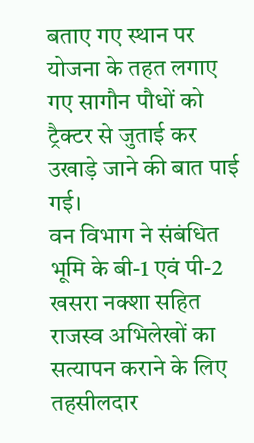बताए गए स्थान पर योजना के तहत लगाए गए सागौन पौधों को ट्रैक्टर से जुताई कर उखाड़े जाने की बात पाई गई।
वन विभाग ने संबंधित भूमि के बी-1 एवं पी-2 खसरा नक्शा सहित राजस्व अभिलेखों का सत्यापन कराने के लिए तहसीलदार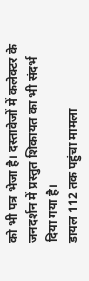को भी पत्र भेजा है। दस्तावेजों में कलेक्टर के जनदर्शन में प्रस्तुत शिकायत का भी संदर्भ दिया गया है।
डायल 112 तक पहुंचा मामला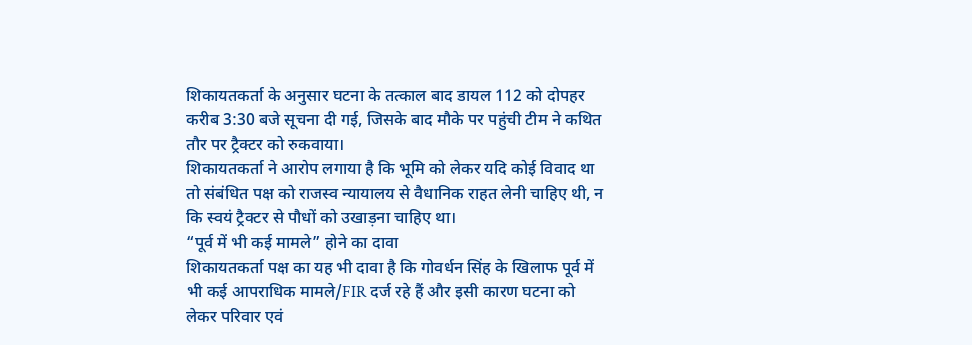शिकायतकर्ता के अनुसार घटना के तत्काल बाद डायल 112 को दोपहर करीब 3:30 बजे सूचना दी गई, जिसके बाद मौके पर पहुंची टीम ने कथित तौर पर ट्रैक्टर को रुकवाया।
शिकायतकर्ता ने आरोप लगाया है कि भूमि को लेकर यदि कोई विवाद था तो संबंधित पक्ष को राजस्व न्यायालय से वैधानिक राहत लेनी चाहिए थी, न कि स्वयं ट्रैक्टर से पौधों को उखाड़ना चाहिए था।
“पूर्व में भी कई मामले” होने का दावा
शिकायतकर्ता पक्ष का यह भी दावा है कि गोवर्धन सिंह के खिलाफ पूर्व में भी कई आपराधिक मामले/FIR दर्ज रहे हैं और इसी कारण घटना को लेकर परिवार एवं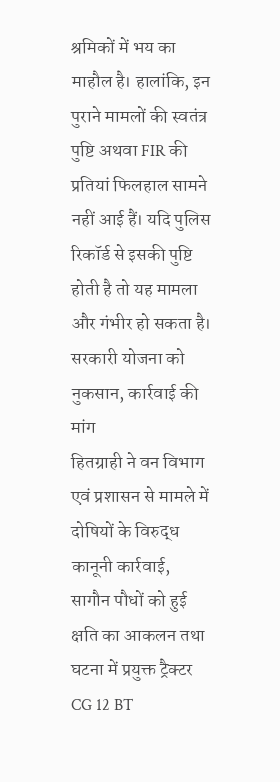श्रमिकों में भय का माहौल है। हालांकि, इन पुराने मामलों की स्वतंत्र पुष्टि अथवा FIR की प्रतियां फिलहाल सामने नहीं आई हैं। यदि पुलिस रिकॉर्ड से इसकी पुष्टि होती है तो यह मामला और गंभीर हो सकता है।
सरकारी योजना को नुकसान, कार्रवाई की मांग
हितग्राही ने वन विभाग एवं प्रशासन से मामले में दोषियों के विरुद्ध कानूनी कार्रवाई, सागौन पौधों को हुई क्षति का आकलन तथा घटना में प्रयुक्त ट्रैक्टर CG 12 BT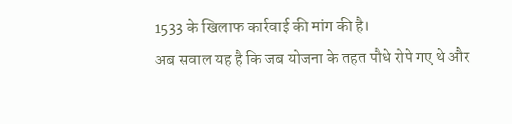1533 के खिलाफ कार्रवाई की मांग की है।
अब सवाल यह है कि जब योजना के तहत पौधे रोपे गए थे और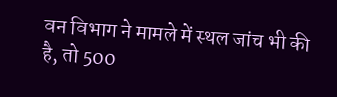वन विभाग ने मामले में स्थल जांच भी की है, तो 500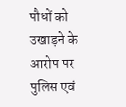पौधों को उखाड़ने के आरोप पर पुलिस एवं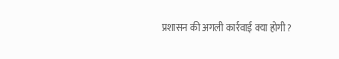प्रशासन की अगली कार्रवाई क्या होगी?